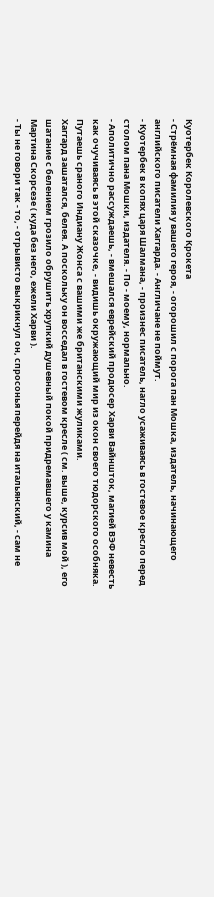Куотербек Королевского Крокета
- Стрёмная фамилия у вашего героя, - огорошил с порога пан Мошка, издатель, начинающего английского писатели Хаггарда. - Англичане не поймут.
- Куотербек в копях царя Шалмана, - произнес писатель, нагло усаживаясь в гостевое кресло перед столом пана Мошки, издателя. - По - моему, нормально.
- Аполитично рассуждаешь, - вмешался еврейский продюсер Харви Вайншток, магией ВЭФ невесть как очучиваясь в этой сказочке, - видишь окружающий мир из окон своего тюдорского особняка. Путаешь сраного Индиану Жонса с вашими же британскими жуликами.
Хаггард зашатался, белея. А поскольку он восседал в гостевом кресле ( см. выше, курсив мой ), его шатание с белением грозило обрушить хрупкий душевный покой придремавшего у камина Мартина Скорсезе ( куда без него, ежели Харви ).
- Ты не говори так - то, - отрывисто выкрикнул он, спросонья перейдя на итальянский, - сам не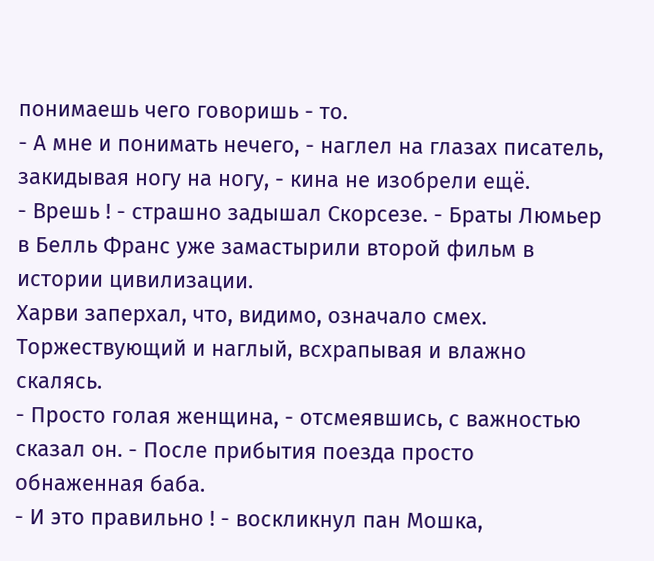понимаешь чего говоришь - то.
- А мне и понимать нечего, - наглел на глазах писатель, закидывая ногу на ногу, - кина не изобрели ещё.
- Врешь ! - страшно задышал Скорсезе. - Браты Люмьер в Белль Франс уже замастырили второй фильм в истории цивилизации.
Харви заперхал, что, видимо, означало смех. Торжествующий и наглый, всхрапывая и влажно скалясь.
- Просто голая женщина, - отсмеявшись, с важностью сказал он. - После прибытия поезда просто обнаженная баба.
- И это правильно ! - воскликнул пан Мошка,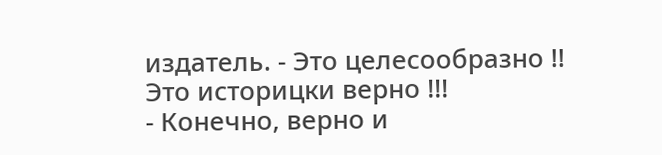издатель. - Это целесообразно !! Это историцки верно !!!
- Конечно, верно и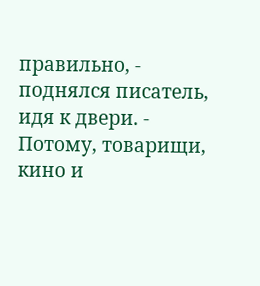правильно, - поднялся писатель, идя к двери. - Потому, товарищи, кино и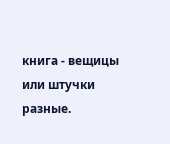книга - вещицы или штучки разные.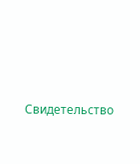Свидетельство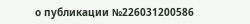о публикации №226031200586